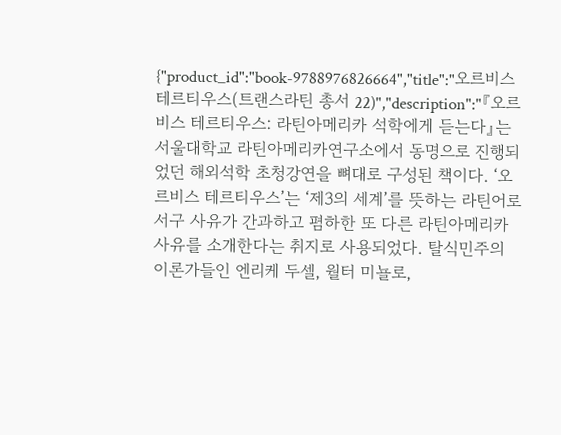{"product_id":"book-9788976826664","title":"오르비스 테르티우스(트랜스라틴 총서 22)","description":"『오르비스 테르티우스: 라틴아메리카 석학에게 듣는다』는 서울대학교 라틴아메리카연구소에서 동명으로 진행되었던 해외석학 초청강연을 뼈대로 구성된 책이다. ‘오르비스 테르티우스’는 ‘제3의 세계’를 뜻하는 라틴어로 서구 사유가 간과하고 폄하한 또 다른 라틴아메리카 사유를 소개한다는 취지로 사용되었다. 탈식민주의 이론가들인 엔리케 두셀, 월터 미뇰로,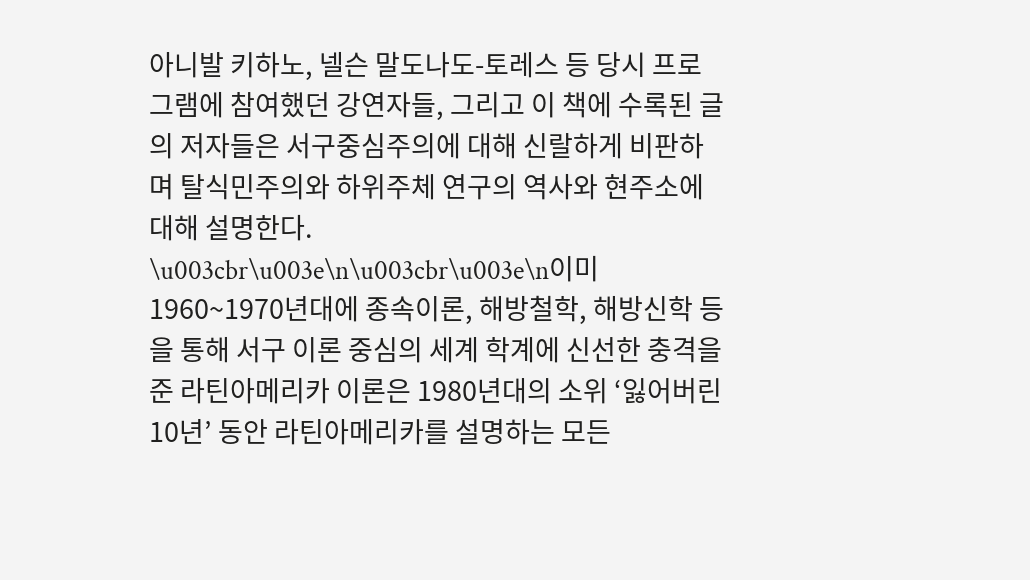아니발 키하노, 넬슨 말도나도-토레스 등 당시 프로그램에 참여했던 강연자들, 그리고 이 책에 수록된 글의 저자들은 서구중심주의에 대해 신랄하게 비판하며 탈식민주의와 하위주체 연구의 역사와 현주소에 대해 설명한다.  \u003cbr\u003e\n\u003cbr\u003e\n이미 1960~1970년대에 종속이론, 해방철학, 해방신학 등을 통해 서구 이론 중심의 세계 학계에 신선한 충격을 준 라틴아메리카 이론은 1980년대의 소위 ‘잃어버린 10년’ 동안 라틴아메리카를 설명하는 모든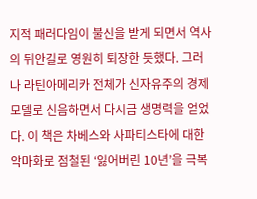지적 패러다임이 불신을 받게 되면서 역사의 뒤안길로 영원히 퇴장한 듯했다. 그러나 라틴아메리카 전체가 신자유주의 경제 모델로 신음하면서 다시금 생명력을 얻었다. 이 책은 차베스와 사파티스타에 대한 악마화로 점철된 ‘잃어버린 10년’을 극복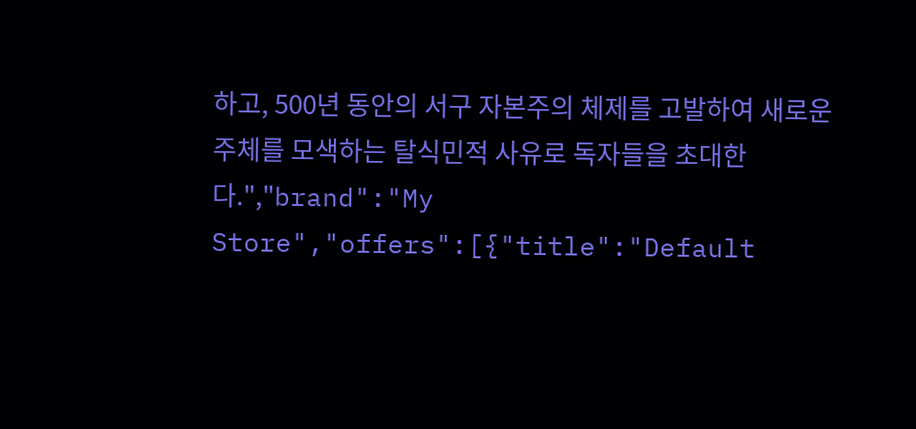하고, 500년 동안의 서구 자본주의 체제를 고발하여 새로운 주체를 모색하는 탈식민적 사유로 독자들을 초대한다.","brand":"My Store","offers":[{"title":"Default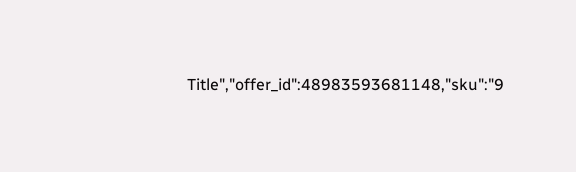Title","offer_id":48983593681148,"sku":"9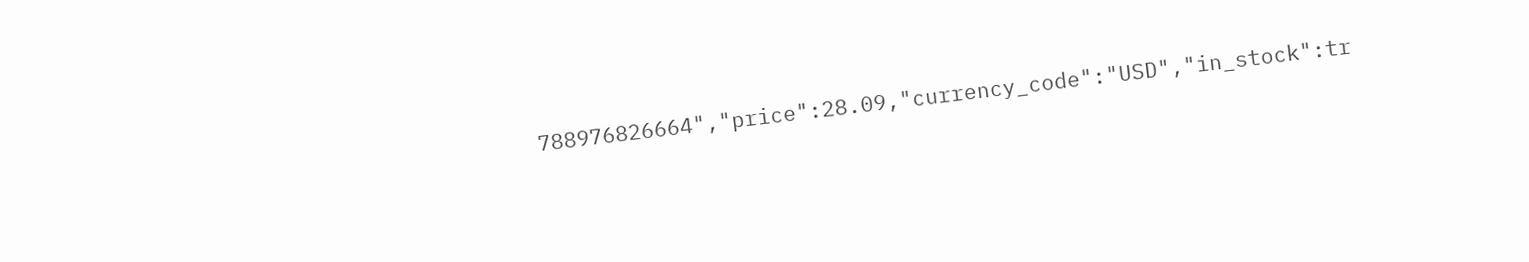788976826664","price":28.09,"currency_code":"USD","in_stock":tr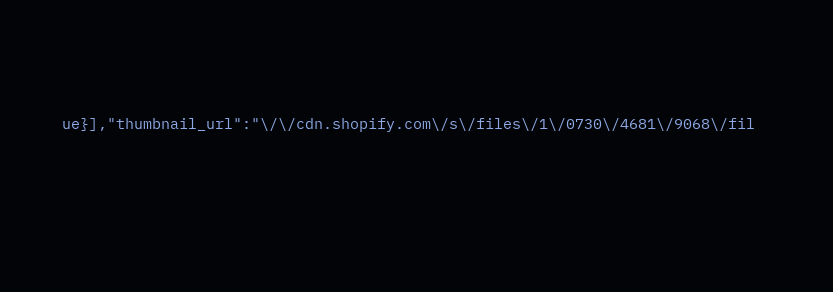ue}],"thumbnail_url":"\/\/cdn.shopify.com\/s\/files\/1\/0730\/4681\/9068\/fil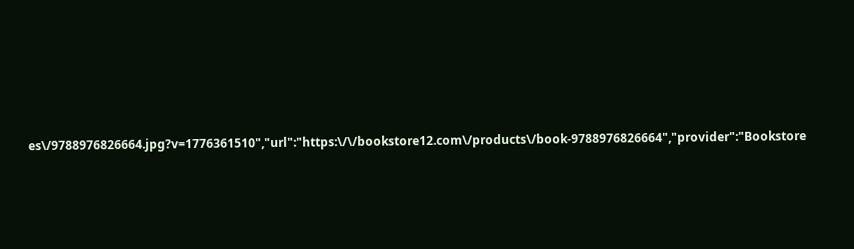es\/9788976826664.jpg?v=1776361510","url":"https:\/\/bookstore12.com\/products\/book-9788976826664","provider":"Bookstore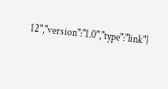12","version":"1.0","type":"link"}